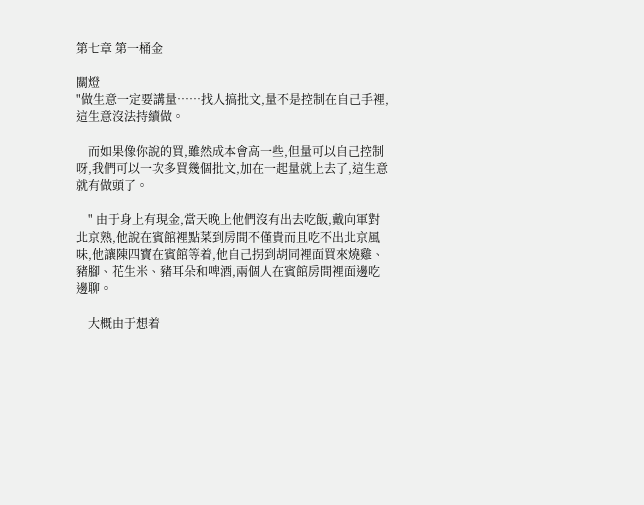第七章 第一桶金

關燈
"做生意一定要講量……找人搞批文,量不是控制在自己手裡,這生意沒法持續做。

    而如果像你說的買,雖然成本會高一些,但量可以自己控制呀,我們可以一次多買幾個批文,加在一起量就上去了,這生意就有做頭了。

    " 由于身上有現金,當天晚上他們沒有出去吃飯,戴向軍對北京熟,他說在賓館裡點菜到房間不僅貴而且吃不出北京風味,他讓陳四寶在賓館等着,他自己拐到胡同裡面買來燒雞、豬腳、花生米、豬耳朵和啤酒,兩個人在賓館房間裡面邊吃邊聊。

    大概由于想着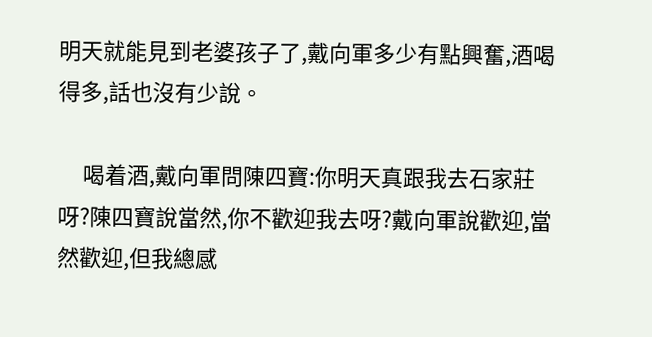明天就能見到老婆孩子了,戴向軍多少有點興奮,酒喝得多,話也沒有少說。

     喝着酒,戴向軍問陳四寶:你明天真跟我去石家莊呀?陳四寶說當然,你不歡迎我去呀?戴向軍說歡迎,當然歡迎,但我總感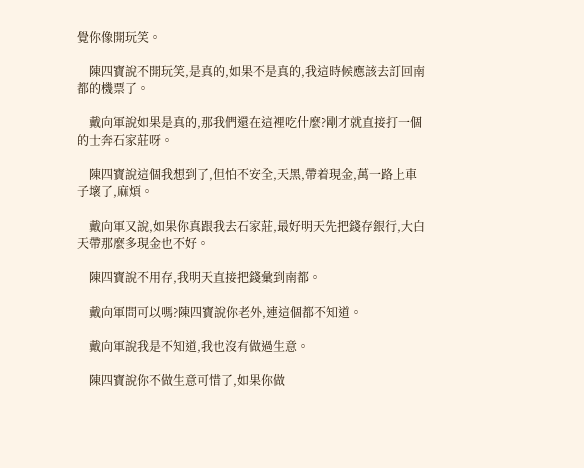覺你像開玩笑。

    陳四寶說不開玩笑,是真的,如果不是真的,我這時候應該去訂回南都的機票了。

    戴向軍說如果是真的,那我們還在這裡吃什麼?剛才就直接打一個的士奔石家莊呀。

    陳四寶說這個我想到了,但怕不安全,天黑,帶着現金,萬一路上車子壞了,麻煩。

    戴向軍又說,如果你真跟我去石家莊,最好明天先把錢存銀行,大白天帶那麼多現金也不好。

    陳四寶說不用存,我明天直接把錢彙到南都。

    戴向軍問可以嗎?陳四寶說你老外,連這個都不知道。

    戴向軍說我是不知道,我也沒有做過生意。

    陳四寶說你不做生意可惜了,如果你做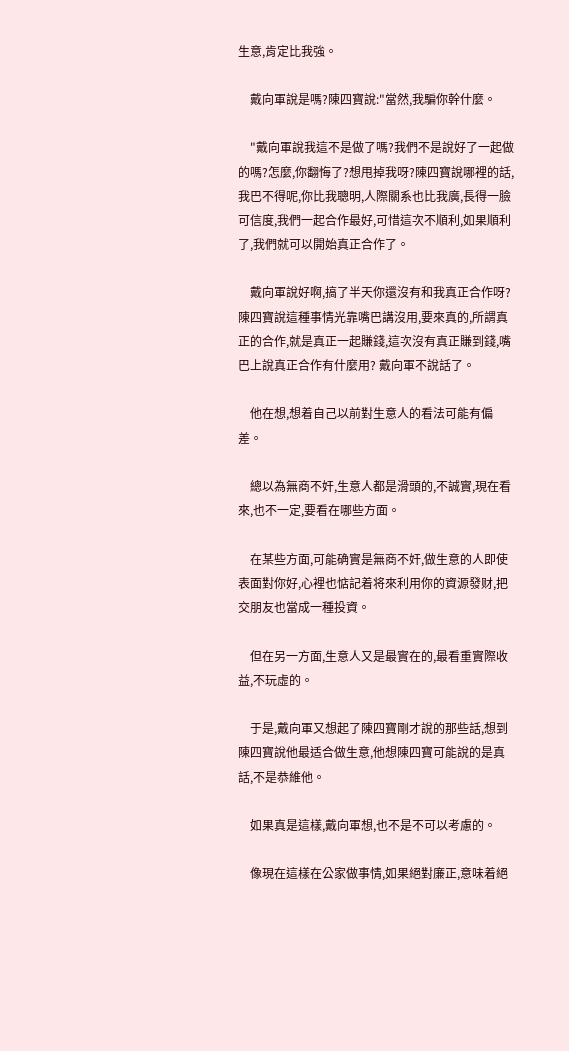生意,肯定比我強。

    戴向軍說是嗎?陳四寶說:"當然,我騙你幹什麼。

    "戴向軍說我這不是做了嗎?我們不是說好了一起做的嗎?怎麼,你翻悔了?想甩掉我呀?陳四寶說哪裡的話,我巴不得呢,你比我聰明,人際關系也比我廣,長得一臉可信度,我們一起合作最好,可惜這次不順利,如果順利了,我們就可以開始真正合作了。

    戴向軍說好啊,搞了半天你還沒有和我真正合作呀?陳四寶說這種事情光靠嘴巴講沒用,要來真的,所謂真正的合作,就是真正一起賺錢,這次沒有真正賺到錢,嘴巴上說真正合作有什麼用? 戴向軍不說話了。

    他在想,想着自己以前對生意人的看法可能有偏差。

    總以為無商不奸,生意人都是滑頭的,不誠實,現在看來,也不一定,要看在哪些方面。

    在某些方面,可能确實是無商不奸,做生意的人即使表面對你好,心裡也惦記着将來利用你的資源發财,把交朋友也當成一種投資。

    但在另一方面,生意人又是最實在的,最看重實際收益,不玩虛的。

    于是,戴向軍又想起了陳四寶剛才說的那些話,想到陳四寶說他最适合做生意,他想陳四寶可能說的是真話,不是恭維他。

    如果真是這樣,戴向軍想,也不是不可以考慮的。

    像現在這樣在公家做事情,如果絕對廉正,意味着絕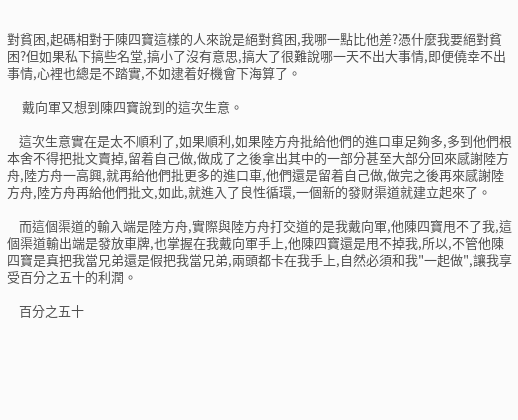對貧困,起碼相對于陳四寶這樣的人來說是絕對貧困,我哪一點比他差?憑什麼我要絕對貧困?但如果私下搞些名堂,搞小了沒有意思,搞大了很難說哪一天不出大事情,即便僥幸不出事情,心裡也總是不踏實,不如逮着好機會下海算了。

     戴向軍又想到陳四寶說到的這次生意。

    這次生意實在是太不順利了,如果順利,如果陸方舟批給他們的進口車足夠多,多到他們根本舍不得把批文賣掉,留着自己做,做成了之後拿出其中的一部分甚至大部分回來感謝陸方舟,陸方舟一高興,就再給他們批更多的進口車,他們還是留着自己做,做完之後再來感謝陸方舟,陸方舟再給他們批文,如此,就進入了良性循環,一個新的發财渠道就建立起來了。

    而這個渠道的輸入端是陸方舟,實際與陸方舟打交道的是我戴向軍,他陳四寶甩不了我,這個渠道輸出端是發放車牌,也掌握在我戴向軍手上,他陳四寶還是甩不掉我,所以,不管他陳四寶是真把我當兄弟還是假把我當兄弟,兩頭都卡在我手上,自然必須和我"一起做",讓我享受百分之五十的利潤。

    百分之五十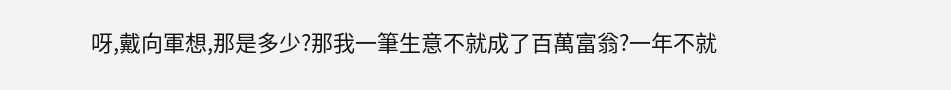呀,戴向軍想,那是多少?那我一筆生意不就成了百萬富翁?一年不就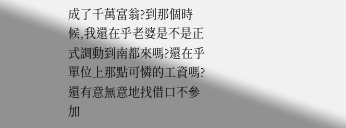成了千萬富翁?到那個時候,我還在乎老婆是不是正式調動到南都來嗎?還在乎單位上那點可憐的工資嗎?還有意無意地找借口不參加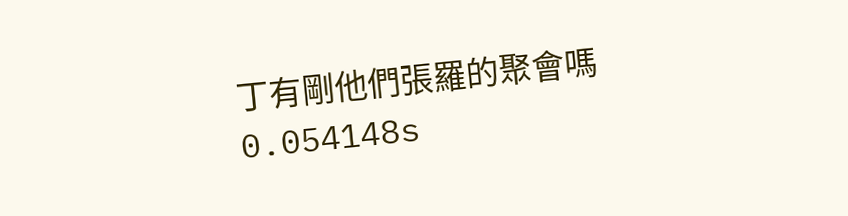丁有剛他們張羅的聚會嗎
0.054148s